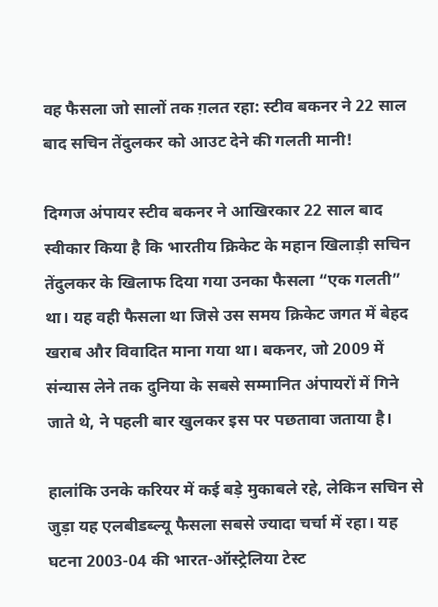वह फैसला जो सालों तक ग़लत रहा: स्टीव बकनर ने 22 साल बाद सचिन तेंदुलकर को आउट देने की गलती मानी!

दिग्गज अंपायर स्टीव बकनर ने आखिरकार 22 साल बाद स्वीकार किया है कि भारतीय क्रिकेट के महान खिलाड़ी सचिन तेंदुलकर के खिलाफ दिया गया उनका फैसला “एक गलती” था। यह वही फैसला था जिसे उस समय क्रिकेट जगत में बेहद खराब और विवादित माना गया था। बकनर, जो 2009 में संन्यास लेने तक दुनिया के सबसे सम्मानित अंपायरों में गिने जाते थे, ने पहली बार खुलकर इस पर पछतावा जताया है।

हालांकि उनके करियर में कई बड़े मुकाबले रहे, लेकिन सचिन से जुड़ा यह एलबीडब्ल्यू फैसला सबसे ज्यादा चर्चा में रहा। यह घटना 2003-04 की भारत-ऑस्ट्रेलिया टेस्ट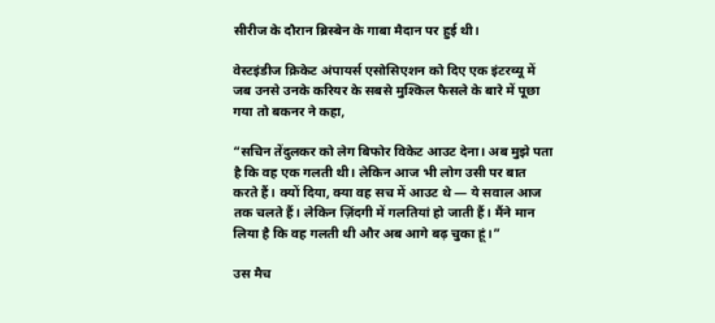सीरीज के दौरान ब्रिस्बेन के गाबा मैदान पर हुई थी।

वेस्टइंडीज क्रिकेट अंपायर्स एसोसिएशन को दिए एक इंटरव्यू में जब उनसे उनके करियर के सबसे मुश्किल फैसले के बारे में पूछा गया तो बकनर ने कहा,

“सचिन तेंदुलकर को लेग बिफोर विकेट आउट देना। अब मुझे पता है कि वह एक गलती थी। लेकिन आज भी लोग उसी पर बात करते हैं। क्यों दिया, क्या वह सच में आउट थे — ये सवाल आज तक चलते हैं। लेकिन ज़िंदगी में गलतियां हो जाती हैं। मैंने मान लिया है कि वह गलती थी और अब आगे बढ़ चुका हूं।”

उस मैच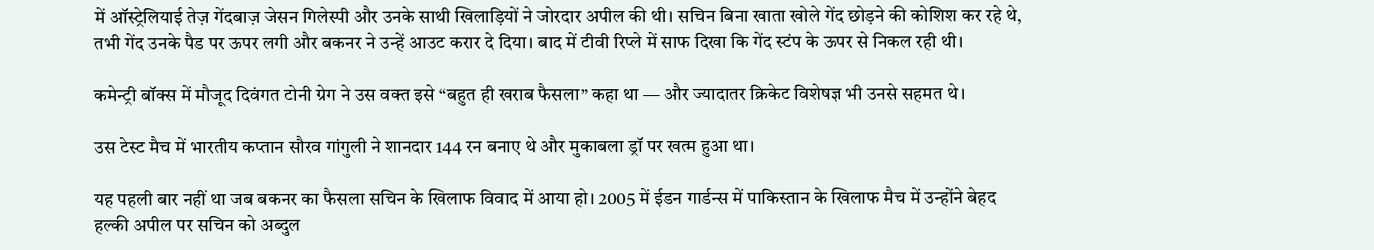में ऑस्ट्रेलियाई तेज़ गेंदबाज़ जेसन गिलेस्पी और उनके साथी खिलाड़ियों ने जोरदार अपील की थी। सचिन बिना खाता खोले गेंद छोड़ने की कोशिश कर रहे थे, तभी गेंद उनके पैड पर ऊपर लगी और बकनर ने उन्हें आउट करार दे दिया। बाद में टीवी रिप्ले में साफ दिखा कि गेंद स्टंप के ऊपर से निकल रही थी।

कमेन्ट्री बॉक्स में मौजूद दिवंगत टोनी ग्रेग ने उस वक्त इसे “बहुत ही खराब फैसला” कहा था — और ज्यादातर क्रिकेट विशेषज्ञ भी उनसे सहमत थे।

उस टेस्ट मैच में भारतीय कप्तान सौरव गांगुली ने शानदार 144 रन बनाए थे और मुकाबला ड्रॉ पर खत्म हुआ था।

यह पहली बार नहीं था जब बकनर का फैसला सचिन के खिलाफ विवाद में आया हो। 2005 में ईडन गार्डन्स में पाकिस्तान के खिलाफ मैच में उन्होंने बेहद हल्की अपील पर सचिन को अब्दुल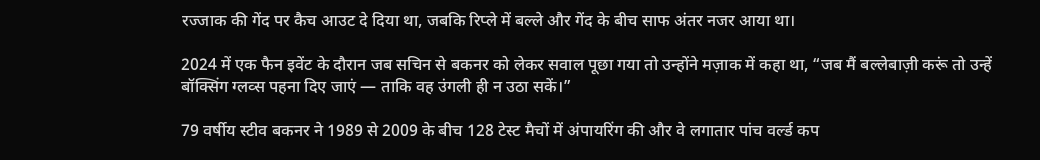रज्जाक की गेंद पर कैच आउट दे दिया था, जबकि रिप्ले में बल्ले और गेंद के बीच साफ अंतर नजर आया था।

2024 में एक फैन इवेंट के दौरान जब सचिन से बकनर को लेकर सवाल पूछा गया तो उन्होंने मज़ाक में कहा था, “जब मैं बल्लेबाज़ी करूं तो उन्हें बॉक्सिंग ग्लव्स पहना दिए जाएं — ताकि वह उंगली ही न उठा सकें।”

79 वर्षीय स्टीव बकनर ने 1989 से 2009 के बीच 128 टेस्ट मैचों में अंपायरिंग की और वे लगातार पांच वर्ल्ड कप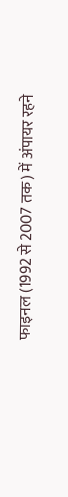फाइनल (1992 से 2007 तक) में अंपायर रहने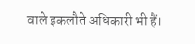वाले इकलौते अधिकारी भी हैं।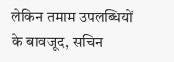लेकिन तमाम उपलब्धियों के बावजूद, सचिन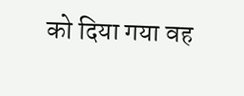को दिया गया वह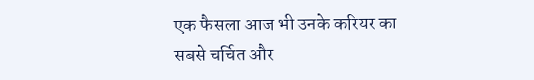एक फैसला आज भी उनके करियर का सबसे चर्चित और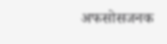अफसोसजनक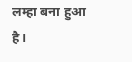लम्हा बना हुआ है।